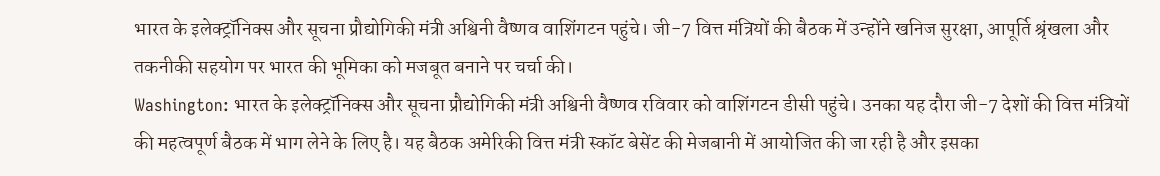भारत के इलेक्ट्रॉनिक्स और सूचना प्रौद्योगिकी मंत्री अश्विनी वैष्णव वाशिंगटन पहुंचे। जी-7 वित्त मंत्रियों की बैठक में उन्होंने खनिज सुरक्षा, आपूर्ति श्रृंखला और तकनीकी सहयोग पर भारत की भूमिका को मजबूत बनाने पर चर्चा की।
Washington: भारत के इलेक्ट्रॉनिक्स और सूचना प्रौद्योगिकी मंत्री अश्विनी वैष्णव रविवार को वाशिंगटन डीसी पहुंचे। उनका यह दौरा जी-7 देशों की वित्त मंत्रियों की महत्वपूर्ण बैठक में भाग लेने के लिए है। यह बैठक अमेरिकी वित्त मंत्री स्कॉट बेसेंट की मेजबानी में आयोजित की जा रही है और इसका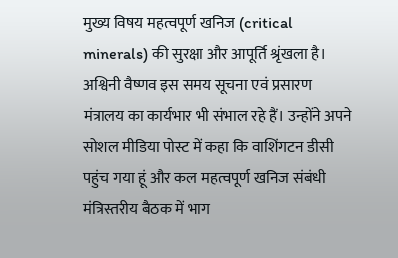मुख्य विषय महत्वपूर्ण खनिज (critical minerals) की सुरक्षा और आपूर्ति श्रृंखला है।
अश्विनी वैष्णव इस समय सूचना एवं प्रसारण मंत्रालय का कार्यभार भी संभाल रहे हैं। उन्होंने अपने सोशल मीडिया पोस्ट में कहा कि वाशिंगटन डीसी पहुंच गया हूं और कल महत्वपूर्ण खनिज संबंधी मंत्रिस्तरीय बैठक में भाग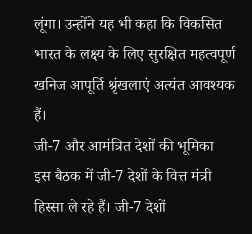लूंगा। उन्होंने यह भी कहा कि विकसित भारत के लक्ष्य के लिए सुरक्षित महत्वपूर्ण खनिज आपूर्ति श्रृंखलाएं अत्यंत आवश्यक हैं।
जी-7 और आमंत्रित देशों की भूमिका
इस बैठक में जी-7 देशों के वित्त मंत्री हिस्सा ले रहे हैं। जी-7 देशों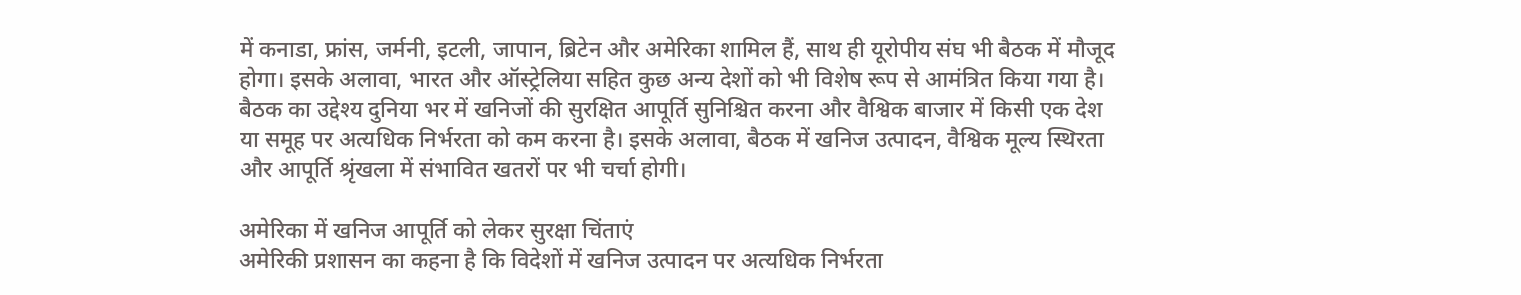में कनाडा, फ्रांस, जर्मनी, इटली, जापान, ब्रिटेन और अमेरिका शामिल हैं, साथ ही यूरोपीय संघ भी बैठक में मौजूद होगा। इसके अलावा, भारत और ऑस्ट्रेलिया सहित कुछ अन्य देशों को भी विशेष रूप से आमंत्रित किया गया है।
बैठक का उद्देश्य दुनिया भर में खनिजों की सुरक्षित आपूर्ति सुनिश्चित करना और वैश्विक बाजार में किसी एक देश या समूह पर अत्यधिक निर्भरता को कम करना है। इसके अलावा, बैठक में खनिज उत्पादन, वैश्विक मूल्य स्थिरता और आपूर्ति श्रृंखला में संभावित खतरों पर भी चर्चा होगी।

अमेरिका में खनिज आपूर्ति को लेकर सुरक्षा चिंताएं
अमेरिकी प्रशासन का कहना है कि विदेशों में खनिज उत्पादन पर अत्यधिक निर्भरता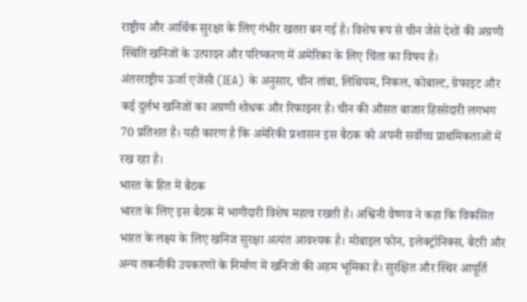राष्ट्रीय और आर्थिक सुरक्षा के लिए गंभीर खतरा बन गई है। विशेष रूप से चीन जैसे देशों की अग्रणी स्थिति खनिजों के उत्पादन और परिष्करण में अमेरिका के लिए चिंता का विषय है।
अंतरराष्ट्रीय ऊर्जा एजेंसी (IEA) के अनुसार, चीन तांबा, लिथियम, निकल, कोबाल्ट, ग्रेफाइट और कई दुर्लभ खनिजों का अग्रणी शोधक और रिफाइनर है। चीन की औसत बाजार हिस्सेदारी लगभग 70 प्रतिशत है। यही कारण है कि अमेरिकी प्रशासन इस बैठक को अपनी सर्वोच्च प्राथमिकताओं में रख रहा है।
भारत के हित में बैठक
भारत के लिए इस बैठक में भागीदारी विशेष महत्व रखती है। अश्विनी वैष्णव ने कहा कि विकसित भारत के लक्ष्य के लिए खनिज सुरक्षा अत्यंत आवश्यक है। मोबाइल फोन, इलेक्ट्रॉनिक्स, बैटरी और अन्य तकनीकी उपकरणों के निर्माण में खनिजों की अहम भूमिका है। सुरक्षित और स्थिर आपूर्ति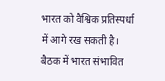भारत को वैश्विक प्रतिस्पर्धा में आगे रख सकती है।
बैठक में भारत संभावित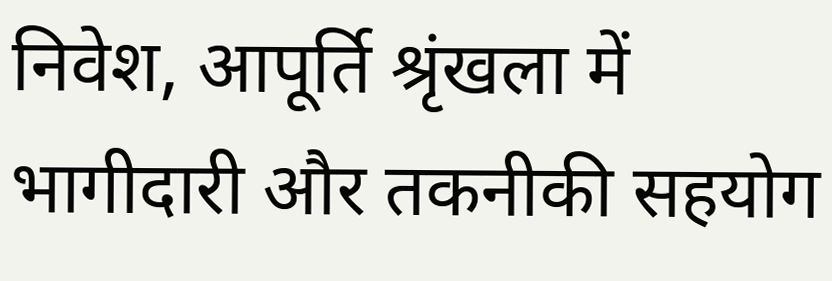निवेश, आपूर्ति श्रृंखला में भागीदारी और तकनीकी सहयोग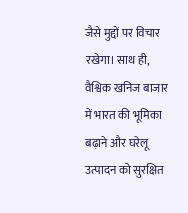जैसे मुद्दों पर विचार रखेगा। साथ ही, वैश्विक खनिज बाजार में भारत की भूमिका बढ़ाने और घरेलू उत्पादन को सुरक्षित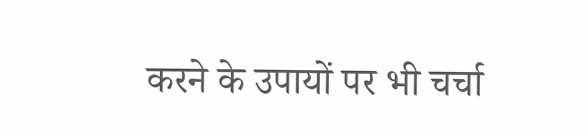करने के उपायों पर भी चर्चा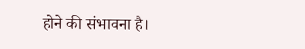होने की संभावना है।